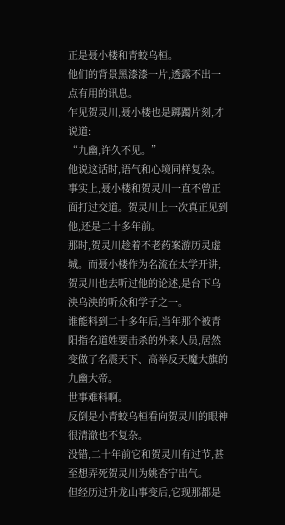正是聂小楼和青蛟乌桓。
他们的背景黑漆漆一片,透露不出一点有用的讯息。
乍见贺灵川,聂小楼也是踯躅片刻,才说道:
“九幽,许久不见。”
他说这话时,语气和心境同样复杂。
事实上,聂小楼和贺灵川一直不曾正面打过交道。贺灵川上一次真正见到他,还是二十多年前。
那时,贺灵川趁着不老药案游历灵虚城。而聂小楼作为名流在太学开讲,贺灵川也去听过他的论述,是台下乌泱乌泱的听众和学子之一。
谁能料到二十多年后,当年那个被青阳指名道姓要击杀的外来人员,居然变做了名震天下、高举反天魔大旗的九幽大帝。
世事难料啊。
反倒是小青蛟乌桓看向贺灵川的眼神很清澈也不复杂。
没错,二十年前它和贺灵川有过节,甚至想弄死贺灵川为姚杏宁出气。
但经历过升龙山事变后,它现那都是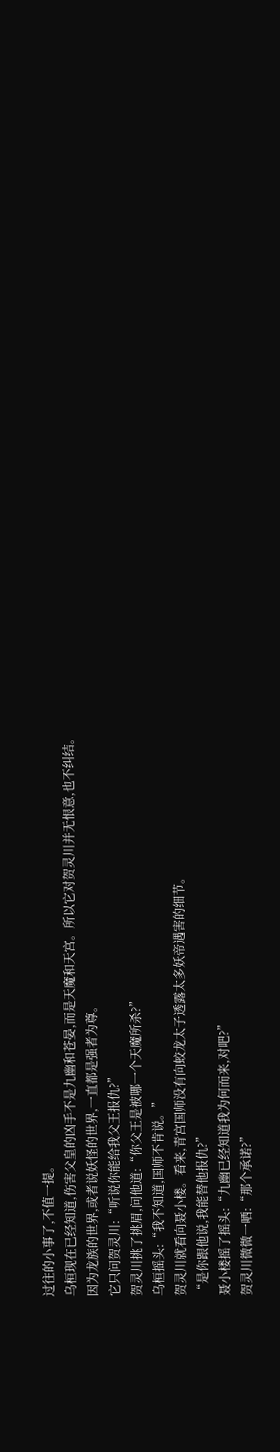过往的小事了,不值一提。
乌桓现在已经知道,伤害父皇的凶手不是九幽和苍晏,而是天魔和天宫。所以它对贺灵川并无恨意,也不纠结。
因为龙族的世界,或者说妖怪的世界,一直都是强者为尊。
它只问贺灵川:“听说你能给我父王报仇?”
贺灵川挑了挑眉,问他道:“你父王是被哪一个天魔所杀?”
乌桓摇头:“我不知道,国师不肯说。”
贺灵川就看向聂小楼。看来,青宫国师没有向蛟龙太子透露太多妖帝遇害的细节。
“是你跟他说,我能替他报仇?”
聂小楼摇了摇头:“九幽已经知道我为何而来,对吧?”
贺灵川微微一哂:“那个承诺?”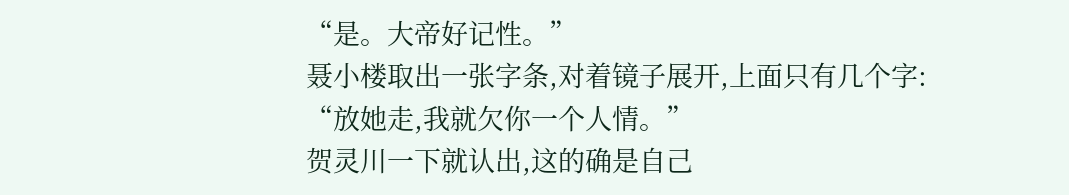“是。大帝好记性。”
聂小楼取出一张字条,对着镜子展开,上面只有几个字:
“放她走,我就欠你一个人情。”
贺灵川一下就认出,这的确是自己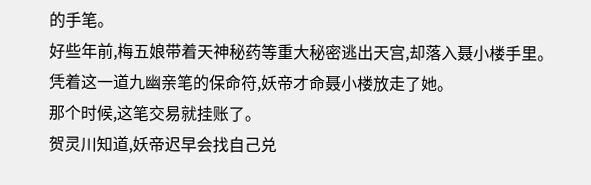的手笔。
好些年前,梅五娘带着天神秘药等重大秘密逃出天宫,却落入聂小楼手里。
凭着这一道九幽亲笔的保命符,妖帝才命聂小楼放走了她。
那个时候,这笔交易就挂账了。
贺灵川知道,妖帝迟早会找自己兑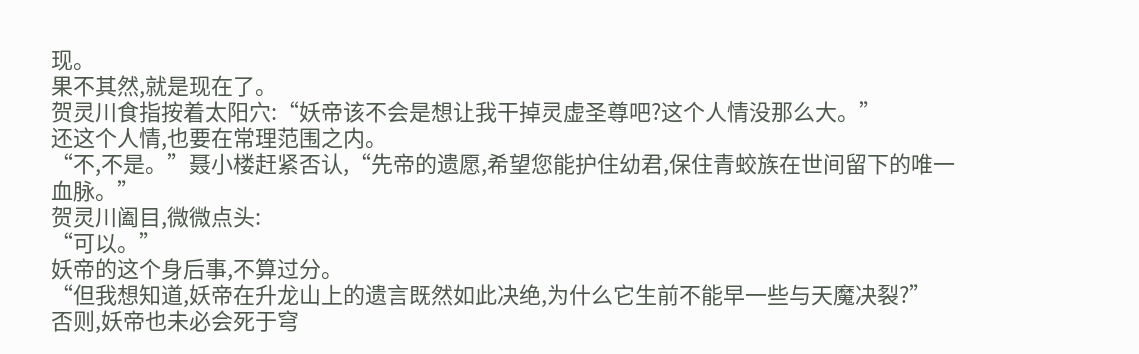现。
果不其然,就是现在了。
贺灵川食指按着太阳穴:“妖帝该不会是想让我干掉灵虚圣尊吧?这个人情没那么大。”
还这个人情,也要在常理范围之内。
“不,不是。”聂小楼赶紧否认,“先帝的遗愿,希望您能护住幼君,保住青蛟族在世间留下的唯一血脉。”
贺灵川阖目,微微点头:
“可以。”
妖帝的这个身后事,不算过分。
“但我想知道,妖帝在升龙山上的遗言既然如此决绝,为什么它生前不能早一些与天魔决裂?”
否则,妖帝也未必会死于穹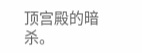顶宫殿的暗杀。